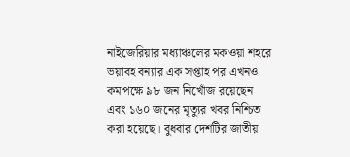নাইজেরিয়ার মধ্যাঞ্চলের মকওয়া শহরে ভয়াবহ বন্যার এক সপ্তাহ পর এখনও কমপক্ষে ৯৮ জন নিখোঁজ রয়েছেন এবং ১৬০ জনের মৃত্যুর খবর নিশ্চিত করা হয়েছে। বুধবার দেশটির জাতীয়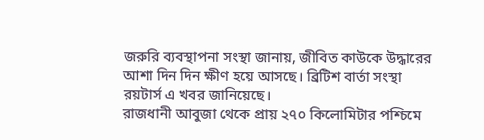জরুরি ব্যবস্থাপনা সংস্থা জানায়, জীবিত কাউকে উদ্ধারের আশা দিন দিন ক্ষীণ হয়ে আসছে। ব্রিটিশ বার্তা সংস্থা রয়টার্স এ খবর জানিয়েছে।
রাজধানী আবুজা থেকে প্রায় ২৭০ কিলোমিটার পশ্চিমে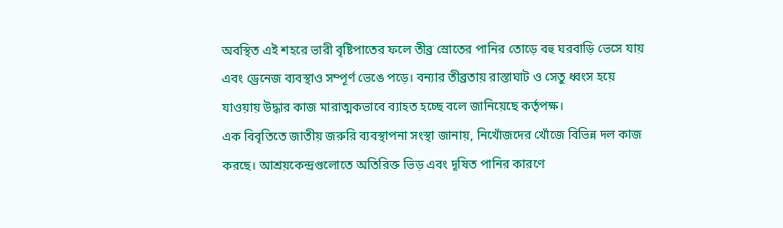অবস্থিত এই শহরে ভারী বৃষ্টিপাতের ফলে তীব্র স্রোতের পানির তোড়ে বহু ঘরবাড়ি ভেসে যায় এবং ড্রেনেজ ব্যবস্থাও সম্পূর্ণ ভেঙে পড়ে। বন্যার তীব্রতায় রাস্তাঘাট ও সেতু ধ্বংস হয়ে যাওয়ায় উদ্ধার কাজ মারাত্মকভাবে ব্যাহত হচ্ছে বলে জানিয়েছে কর্তৃপক্ষ।
এক বিবৃতিতে জাতীয় জরুরি ব্যবস্থাপনা সংস্থা জানায়, নিখোঁজদের খোঁজে বিভিন্ন দল কাজ করছে। আশ্রয়কেন্দ্রগুলোতে অতিরিক্ত ভিড় এবং দূষিত পানির কারণে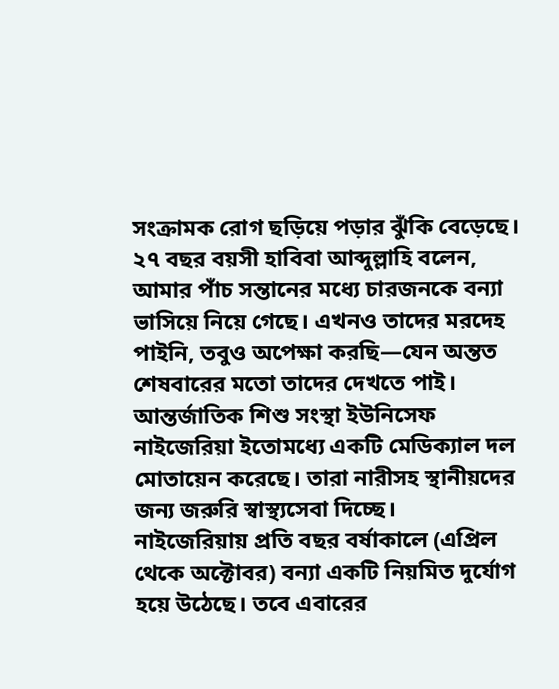সংক্রামক রোগ ছড়িয়ে পড়ার ঝুঁকি বেড়েছে।
২৭ বছর বয়সী হাবিবা আব্দুল্লাহি বলেন, আমার পাঁচ সন্তানের মধ্যে চারজনকে বন্যা ভাসিয়ে নিয়ে গেছে। এখনও তাদের মরদেহ পাইনি, তবুও অপেক্ষা করছি—যেন অন্তত শেষবারের মতো তাদের দেখতে পাই।
আন্তর্জাতিক শিশু সংস্থা ইউনিসেফ নাইজেরিয়া ইতোমধ্যে একটি মেডিক্যাল দল মোতায়েন করেছে। তারা নারীসহ স্থানীয়দের জন্য জরুরি স্বাস্থ্যসেবা দিচ্ছে।
নাইজেরিয়ায় প্রতি বছর বর্ষাকালে (এপ্রিল থেকে অক্টোবর) বন্যা একটি নিয়মিত দুর্যোগ হয়ে উঠেছে। তবে এবারের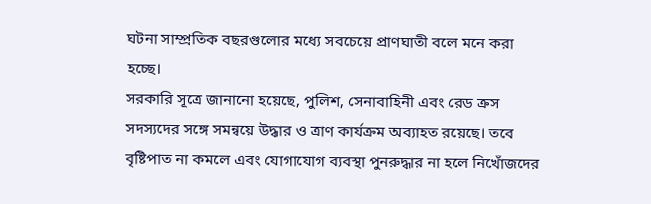ঘটনা সাম্প্রতিক বছরগুলোর মধ্যে সবচেয়ে প্রাণঘাতী বলে মনে করা হচ্ছে।
সরকারি সূত্রে জানানো হয়েছে, পুলিশ, সেনাবাহিনী এবং রেড ক্রস সদস্যদের সঙ্গে সমন্বয়ে উদ্ধার ও ত্রাণ কার্যক্রম অব্যাহত রয়েছে। তবে বৃষ্টিপাত না কমলে এবং যোগাযোগ ব্যবস্থা পুনরুদ্ধার না হলে নিখোঁজদের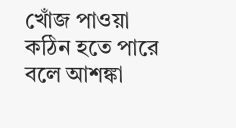খোঁজ পাওয়া কঠিন হতে পারে বলে আশঙ্কা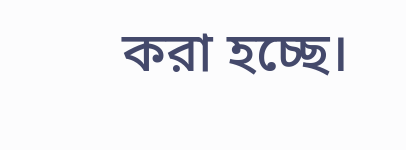করা হচ্ছে।